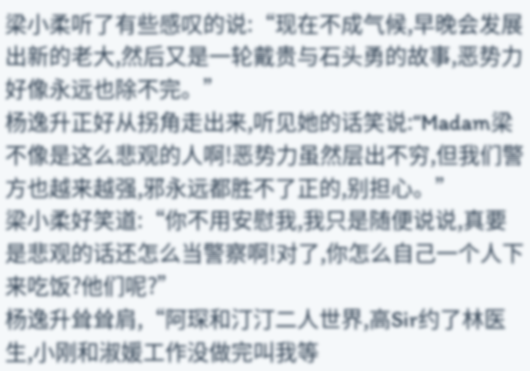梁小柔听了有些感叹的说:“现在不成气候,早晚会发展出新的老大,然后又是一轮戴贵与石头勇的故事,恶势力好像永远也除不完。”
杨逸升正好从拐角走出来,听见她的话笑说:“Madam梁不像是这么悲观的人啊!恶势力虽然层出不穷,但我们警方也越来越强,邪永远都胜不了正的,别担心。”
梁小柔好笑道:“你不用安慰我,我只是随便说说,真要是悲观的话还怎么当警察啊!对了,你怎么自己一个人下来吃饭?他们呢?”
杨逸升耸耸肩,“阿琛和汀汀二人世界,高Sir约了林医生,小刚和淑媛工作没做完叫我等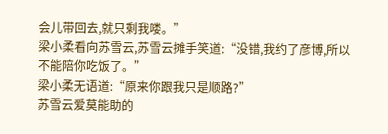会儿带回去,就只剩我喽。”
梁小柔看向苏雪云,苏雪云摊手笑道:“没错,我约了彦博,所以不能陪你吃饭了。”
梁小柔无语道:“原来你跟我只是顺路?”
苏雪云爱莫能助的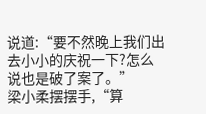说道:“要不然晚上我们出去小小的庆祝一下?怎么说也是破了案了。”
梁小柔摆摆手,“算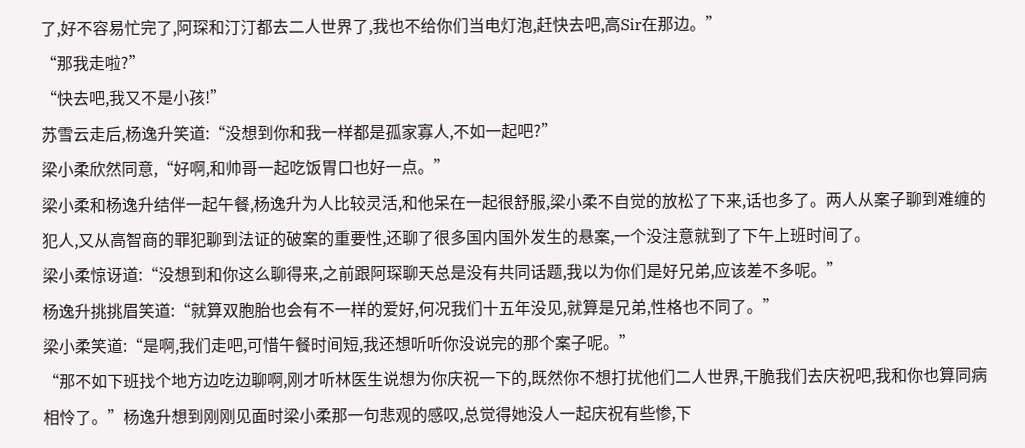了,好不容易忙完了,阿琛和汀汀都去二人世界了,我也不给你们当电灯泡,赶快去吧,高Sir在那边。”
“那我走啦?”
“快去吧,我又不是小孩!”
苏雪云走后,杨逸升笑道:“没想到你和我一样都是孤家寡人,不如一起吧?”
梁小柔欣然同意,“好啊,和帅哥一起吃饭胃口也好一点。”
梁小柔和杨逸升结伴一起午餐,杨逸升为人比较灵活,和他呆在一起很舒服,梁小柔不自觉的放松了下来,话也多了。两人从案子聊到难缠的犯人,又从高智商的罪犯聊到法证的破案的重要性,还聊了很多国内国外发生的悬案,一个没注意就到了下午上班时间了。
梁小柔惊讶道:“没想到和你这么聊得来,之前跟阿琛聊天总是没有共同话题,我以为你们是好兄弟,应该差不多呢。”
杨逸升挑挑眉笑道:“就算双胞胎也会有不一样的爱好,何况我们十五年没见,就算是兄弟,性格也不同了。”
梁小柔笑道:“是啊,我们走吧,可惜午餐时间短,我还想听听你没说完的那个案子呢。”
“那不如下班找个地方边吃边聊啊,刚才听林医生说想为你庆祝一下的,既然你不想打扰他们二人世界,干脆我们去庆祝吧,我和你也算同病相怜了。”杨逸升想到刚刚见面时梁小柔那一句悲观的感叹,总觉得她没人一起庆祝有些惨,下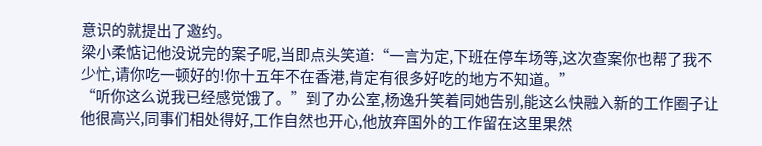意识的就提出了邀约。
梁小柔惦记他没说完的案子呢,当即点头笑道:“一言为定,下班在停车场等,这次查案你也帮了我不少忙,请你吃一顿好的!你十五年不在香港,肯定有很多好吃的地方不知道。”
“听你这么说我已经感觉饿了。”到了办公室,杨逸升笑着同她告别,能这么快融入新的工作圈子让他很高兴,同事们相处得好,工作自然也开心,他放弃国外的工作留在这里果然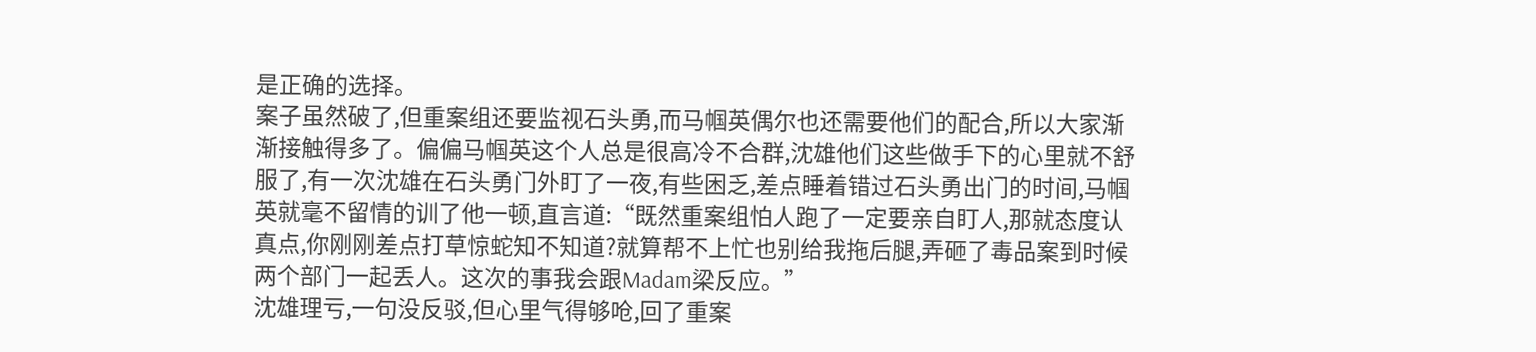是正确的选择。
案子虽然破了,但重案组还要监视石头勇,而马帼英偶尔也还需要他们的配合,所以大家渐渐接触得多了。偏偏马帼英这个人总是很高冷不合群,沈雄他们这些做手下的心里就不舒服了,有一次沈雄在石头勇门外盯了一夜,有些困乏,差点睡着错过石头勇出门的时间,马帼英就毫不留情的训了他一顿,直言道:“既然重案组怕人跑了一定要亲自盯人,那就态度认真点,你刚刚差点打草惊蛇知不知道?就算帮不上忙也别给我拖后腿,弄砸了毒品案到时候两个部门一起丢人。这次的事我会跟Madam梁反应。”
沈雄理亏,一句没反驳,但心里气得够呛,回了重案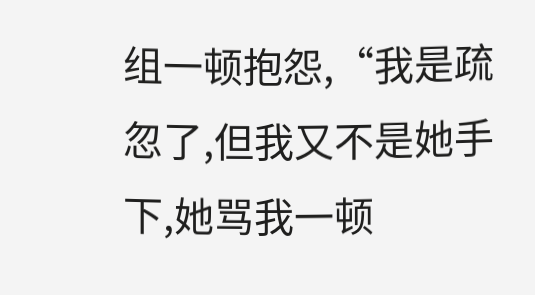组一顿抱怨,“我是疏忽了,但我又不是她手下,她骂我一顿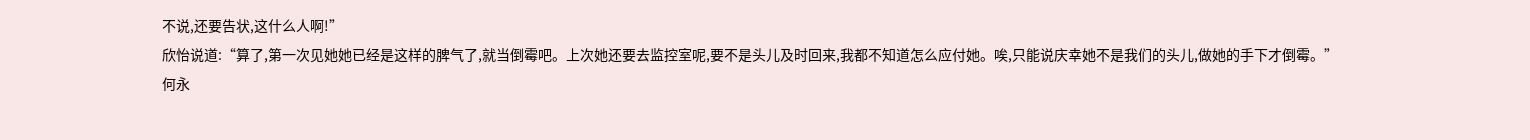不说,还要告状,这什么人啊!”
欣怡说道:“算了,第一次见她她已经是这样的脾气了,就当倒霉吧。上次她还要去监控室呢,要不是头儿及时回来,我都不知道怎么应付她。唉,只能说庆幸她不是我们的头儿,做她的手下才倒霉。”
何永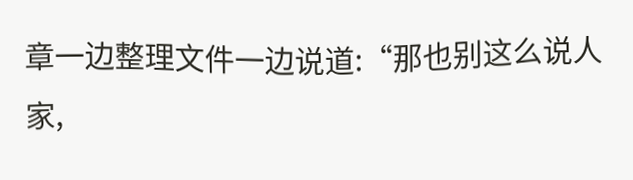章一边整理文件一边说道:“那也别这么说人家,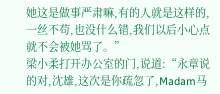她这是做事严肃嘛,有的人就是这样的,一丝不苟,也没什么错,我们以后小心点就不会被她骂了。”
梁小柔打开办公室的门,说道:“永章说的对,沈雄,这次是你疏忽了,Madam马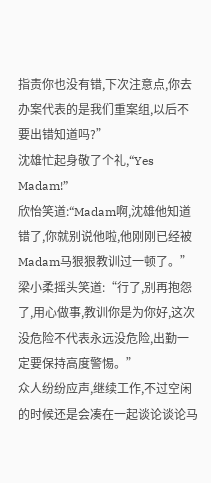指责你也没有错,下次注意点,你去办案代表的是我们重案组,以后不要出错知道吗?”
沈雄忙起身敬了个礼,“Yes Madam!”
欣怡笑道:“Madam啊,沈雄他知道错了,你就别说他啦,他刚刚已经被Madam马狠狠教训过一顿了。”
梁小柔摇头笑道:“行了,别再抱怨了,用心做事,教训你是为你好,这次没危险不代表永远没危险,出勤一定要保持高度警惕。”
众人纷纷应声,继续工作,不过空闲的时候还是会凑在一起谈论谈论马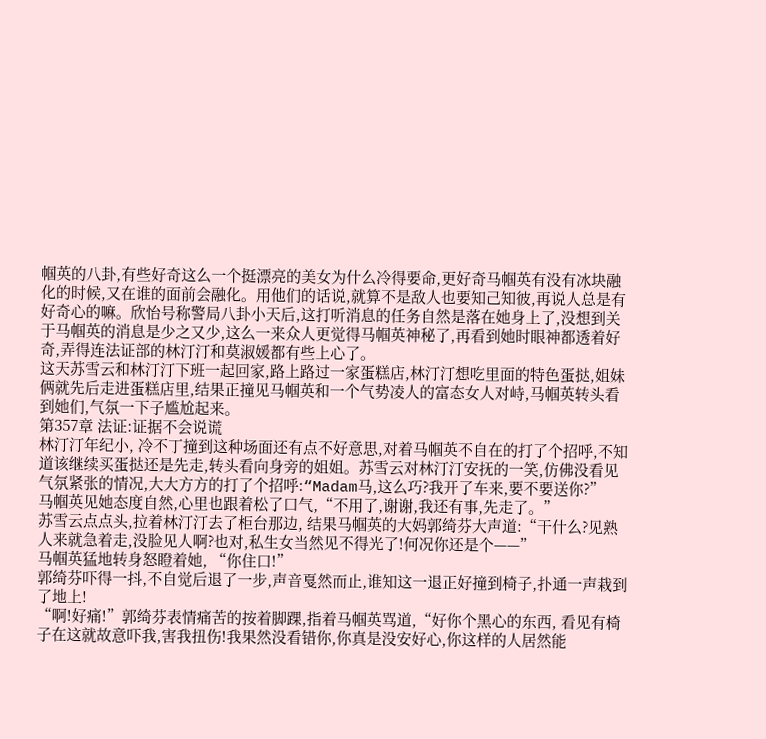帼英的八卦,有些好奇这么一个挺漂亮的美女为什么冷得要命,更好奇马帼英有没有冰块融化的时候,又在谁的面前会融化。用他们的话说,就算不是敌人也要知己知彼,再说人总是有好奇心的嘛。欣怡号称警局八卦小天后,这打听消息的任务自然是落在她身上了,没想到关于马帼英的消息是少之又少,这么一来众人更觉得马帼英神秘了,再看到她时眼神都透着好奇,弄得连法证部的林汀汀和莫淑媛都有些上心了。
这天苏雪云和林汀汀下班一起回家,路上路过一家蛋糕店,林汀汀想吃里面的特色蛋挞,姐妹俩就先后走进蛋糕店里,结果正撞见马帼英和一个气势凌人的富态女人对峙,马帼英转头看到她们,气氛一下子尴尬起来。
第357章 法证:证据不会说谎
林汀汀年纪小, 冷不丁撞到这种场面还有点不好意思,对着马帼英不自在的打了个招呼,不知道该继续买蛋挞还是先走,转头看向身旁的姐姐。苏雪云对林汀汀安抚的一笑,仿佛没看见气氛紧张的情况,大大方方的打了个招呼:“Madam马,这么巧?我开了车来,要不要送你?”
马帼英见她态度自然,心里也跟着松了口气,“不用了,谢谢,我还有事,先走了。”
苏雪云点点头,拉着林汀汀去了柜台那边, 结果马帼英的大妈郭绮芬大声道:“干什么?见熟人来就急着走,没脸见人啊?也对,私生女当然见不得光了!何况你还是个——”
马帼英猛地转身怒瞪着她, “你住口!”
郭绮芬吓得一抖,不自觉后退了一步,声音戛然而止,谁知这一退正好撞到椅子,扑通一声栽到了地上!
“啊!好痛!”郭绮芬表情痛苦的按着脚踝,指着马帼英骂道,“好你个黑心的东西, 看见有椅子在这就故意吓我,害我扭伤!我果然没看错你,你真是没安好心,你这样的人居然能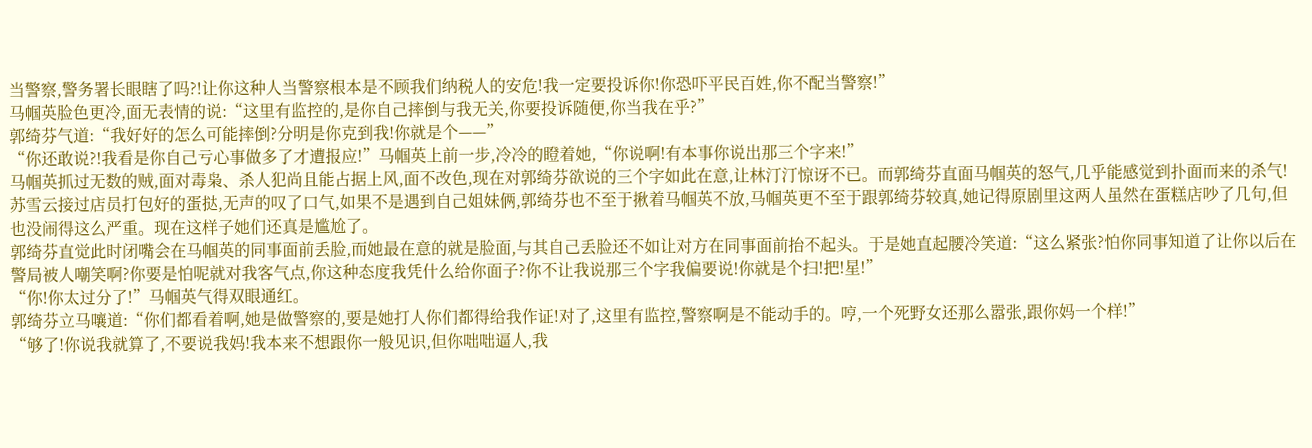当警察,警务署长眼瞎了吗?!让你这种人当警察根本是不顾我们纳税人的安危!我一定要投诉你!你恐吓平民百姓,你不配当警察!”
马帼英脸色更冷,面无表情的说:“这里有监控的,是你自己摔倒与我无关,你要投诉随便,你当我在乎?”
郭绮芬气道:“我好好的怎么可能摔倒?分明是你克到我!你就是个——”
“你还敢说?!我看是你自己亏心事做多了才遭报应!”马帼英上前一步,冷冷的瞪着她,“你说啊!有本事你说出那三个字来!”
马帼英抓过无数的贼,面对毒枭、杀人犯尚且能占据上风,面不改色,现在对郭绮芬欲说的三个字如此在意,让林汀汀惊讶不已。而郭绮芬直面马帼英的怒气,几乎能感觉到扑面而来的杀气!
苏雪云接过店员打包好的蛋挞,无声的叹了口气,如果不是遇到自己姐妹俩,郭绮芬也不至于揪着马帼英不放,马帼英更不至于跟郭绮芬较真,她记得原剧里这两人虽然在蛋糕店吵了几句,但也没闹得这么严重。现在这样子她们还真是尴尬了。
郭绮芬直觉此时闭嘴会在马帼英的同事面前丢脸,而她最在意的就是脸面,与其自己丢脸还不如让对方在同事面前抬不起头。于是她直起腰冷笑道:“这么紧张?怕你同事知道了让你以后在警局被人嘲笑啊?你要是怕呢就对我客气点,你这种态度我凭什么给你面子?你不让我说那三个字我偏要说!你就是个扫!把!星!”
“你!你太过分了!”马帼英气得双眼通红。
郭绮芬立马嚷道:“你们都看着啊,她是做警察的,要是她打人你们都得给我作证!对了,这里有监控,警察啊是不能动手的。哼,一个死野女还那么嚣张,跟你妈一个样!”
“够了!你说我就算了,不要说我妈!我本来不想跟你一般见识,但你咄咄逼人,我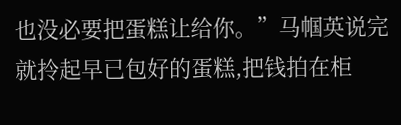也没必要把蛋糕让给你。”马帼英说完就拎起早已包好的蛋糕,把钱拍在柜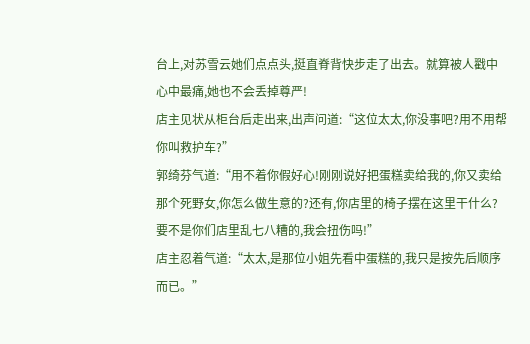台上,对苏雪云她们点点头,挺直脊背快步走了出去。就算被人戳中心中最痛,她也不会丢掉尊严!
店主见状从柜台后走出来,出声问道:“这位太太,你没事吧?用不用帮你叫救护车?”
郭绮芬气道:“用不着你假好心!刚刚说好把蛋糕卖给我的,你又卖给那个死野女,你怎么做生意的?还有,你店里的椅子摆在这里干什么?要不是你们店里乱七八糟的,我会扭伤吗!”
店主忍着气道:“太太,是那位小姐先看中蛋糕的,我只是按先后顺序而已。”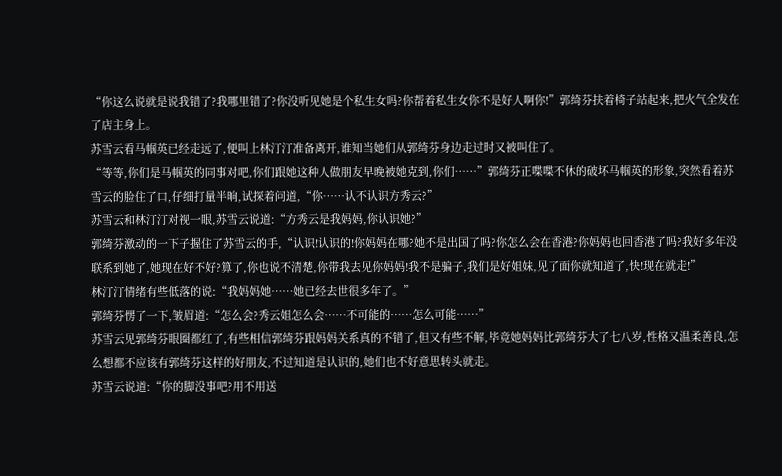“你这么说就是说我错了?我哪里错了?你没听见她是个私生女吗?你帮着私生女你不是好人啊你!”郭绮芬扶着椅子站起来,把火气全发在了店主身上。
苏雪云看马帼英已经走远了,便叫上林汀汀准备离开,谁知当她们从郭绮芬身边走过时又被叫住了。
“等等,你们是马帼英的同事对吧,你们跟她这种人做朋友早晚被她克到,你们……”郭绮芬正喋喋不休的破坏马帼英的形象,突然看着苏雪云的脸住了口,仔细打量半晌,试探着问道,“你……认不认识方秀云?”
苏雪云和林汀汀对视一眼,苏雪云说道:“方秀云是我妈妈,你认识她?”
郭绮芬激动的一下子握住了苏雪云的手,“认识!认识的!你妈妈在哪?她不是出国了吗?你怎么会在香港?你妈妈也回香港了吗?我好多年没联系到她了,她现在好不好?算了,你也说不清楚,你带我去见你妈妈!我不是骗子,我们是好姐妹,见了面你就知道了,快!现在就走!”
林汀汀情绪有些低落的说:“我妈妈她……她已经去世很多年了。”
郭绮芬愣了一下,皱眉道:“怎么会?秀云姐怎么会……不可能的……怎么可能……”
苏雪云见郭绮芬眼圈都红了,有些相信郭绮芬跟妈妈关系真的不错了,但又有些不解,毕竟她妈妈比郭绮芬大了七八岁,性格又温柔善良,怎么想都不应该有郭绮芬这样的好朋友,不过知道是认识的,她们也不好意思转头就走。
苏雪云说道:“你的脚没事吧?用不用送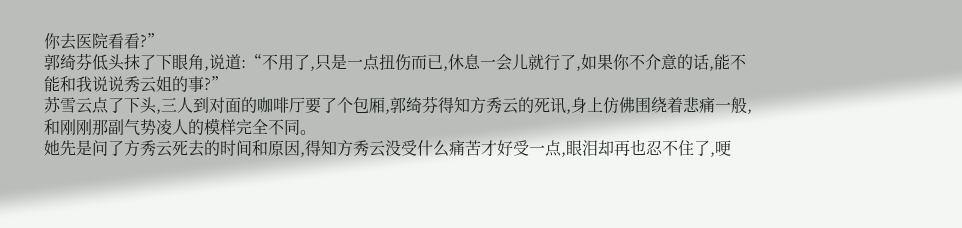你去医院看看?”
郭绮芬低头抹了下眼角,说道:“不用了,只是一点扭伤而已,休息一会儿就行了,如果你不介意的话,能不能和我说说秀云姐的事?”
苏雪云点了下头,三人到对面的咖啡厅要了个包厢,郭绮芬得知方秀云的死讯,身上仿佛围绕着悲痛一般,和刚刚那副气势凌人的模样完全不同。
她先是问了方秀云死去的时间和原因,得知方秀云没受什么痛苦才好受一点,眼泪却再也忍不住了,哽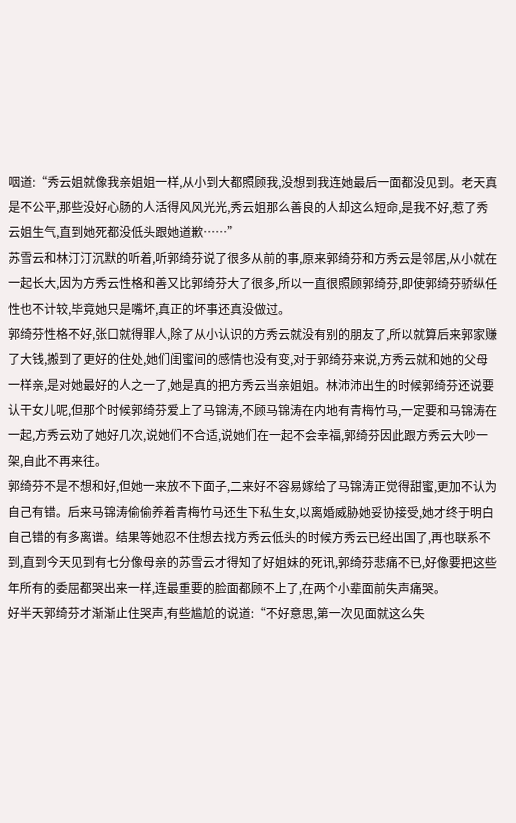咽道:“秀云姐就像我亲姐姐一样,从小到大都照顾我,没想到我连她最后一面都没见到。老天真是不公平,那些没好心肠的人活得风风光光,秀云姐那么善良的人却这么短命,是我不好,惹了秀云姐生气,直到她死都没低头跟她道歉……”
苏雪云和林汀汀沉默的听着,听郭绮芬说了很多从前的事,原来郭绮芬和方秀云是邻居,从小就在一起长大,因为方秀云性格和善又比郭绮芬大了很多,所以一直很照顾郭绮芬,即使郭绮芬骄纵任性也不计较,毕竟她只是嘴坏,真正的坏事还真没做过。
郭绮芬性格不好,张口就得罪人,除了从小认识的方秀云就没有别的朋友了,所以就算后来郭家赚了大钱,搬到了更好的住处,她们闺蜜间的感情也没有变,对于郭绮芬来说,方秀云就和她的父母一样亲,是对她最好的人之一了,她是真的把方秀云当亲姐姐。林沛沛出生的时候郭绮芬还说要认干女儿呢,但那个时候郭绮芬爱上了马锦涛,不顾马锦涛在内地有青梅竹马,一定要和马锦涛在一起,方秀云劝了她好几次,说她们不合适,说她们在一起不会幸福,郭绮芬因此跟方秀云大吵一架,自此不再来往。
郭绮芬不是不想和好,但她一来放不下面子,二来好不容易嫁给了马锦涛正觉得甜蜜,更加不认为自己有错。后来马锦涛偷偷养着青梅竹马还生下私生女,以离婚威胁她妥协接受,她才终于明白自己错的有多离谱。结果等她忍不住想去找方秀云低头的时候方秀云已经出国了,再也联系不到,直到今天见到有七分像母亲的苏雪云才得知了好姐妹的死讯,郭绮芬悲痛不已,好像要把这些年所有的委屈都哭出来一样,连最重要的脸面都顾不上了,在两个小辈面前失声痛哭。
好半天郭绮芬才渐渐止住哭声,有些尴尬的说道:“不好意思,第一次见面就这么失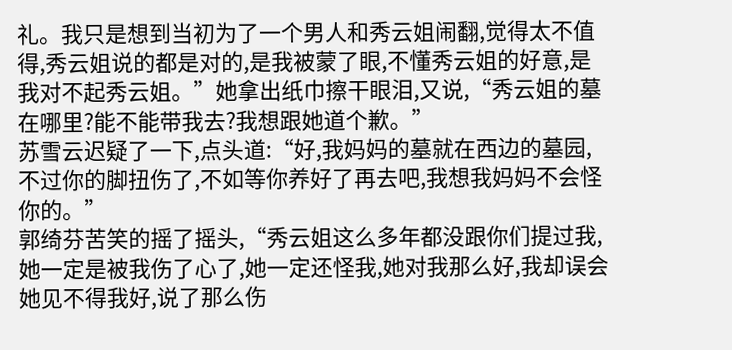礼。我只是想到当初为了一个男人和秀云姐闹翻,觉得太不值得,秀云姐说的都是对的,是我被蒙了眼,不懂秀云姐的好意,是我对不起秀云姐。”她拿出纸巾擦干眼泪,又说,“秀云姐的墓在哪里?能不能带我去?我想跟她道个歉。”
苏雪云迟疑了一下,点头道:“好,我妈妈的墓就在西边的墓园,不过你的脚扭伤了,不如等你养好了再去吧,我想我妈妈不会怪你的。”
郭绮芬苦笑的摇了摇头,“秀云姐这么多年都没跟你们提过我,她一定是被我伤了心了,她一定还怪我,她对我那么好,我却误会她见不得我好,说了那么伤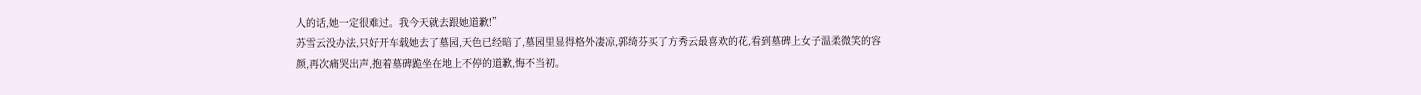人的话,她一定很难过。我今天就去跟她道歉!”
苏雪云没办法,只好开车载她去了墓园,天色已经暗了,墓园里显得格外凄凉,郭绮芬买了方秀云最喜欢的花,看到墓碑上女子温柔微笑的容颜,再次痛哭出声,抱着墓碑跪坐在地上不停的道歉,悔不当初。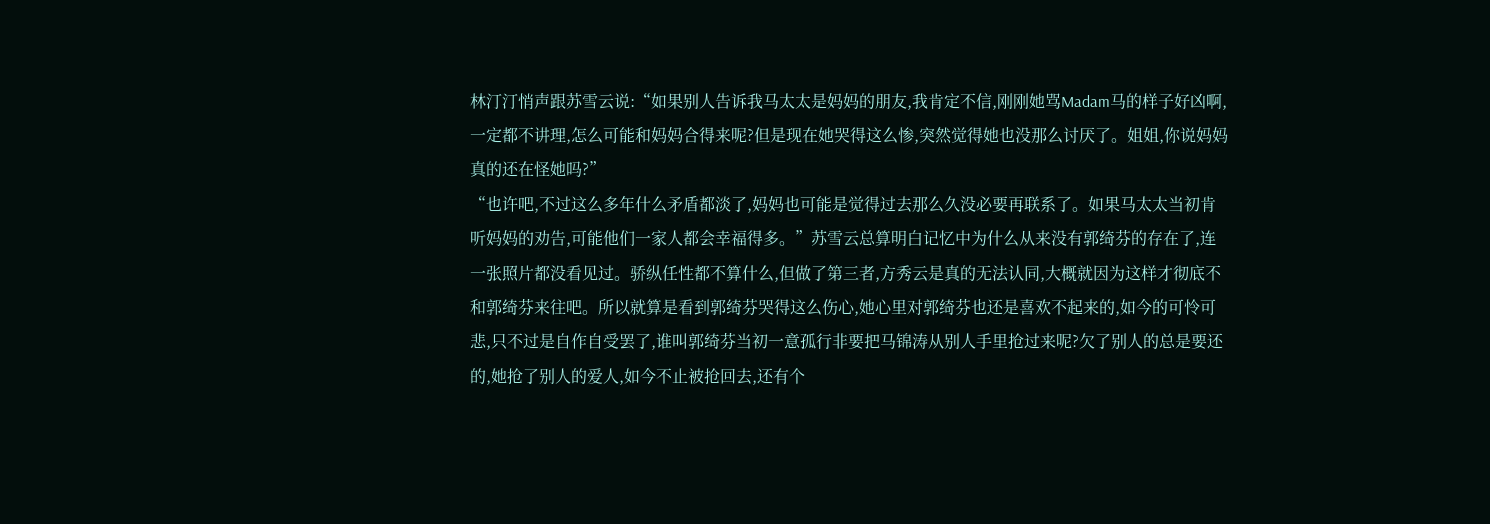林汀汀悄声跟苏雪云说:“如果别人告诉我马太太是妈妈的朋友,我肯定不信,刚刚她骂Madam马的样子好凶啊,一定都不讲理,怎么可能和妈妈合得来呢?但是现在她哭得这么惨,突然觉得她也没那么讨厌了。姐姐,你说妈妈真的还在怪她吗?”
“也许吧,不过这么多年什么矛盾都淡了,妈妈也可能是觉得过去那么久没必要再联系了。如果马太太当初肯听妈妈的劝告,可能他们一家人都会幸福得多。”苏雪云总算明白记忆中为什么从来没有郭绮芬的存在了,连一张照片都没看见过。骄纵任性都不算什么,但做了第三者,方秀云是真的无法认同,大概就因为这样才彻底不和郭绮芬来往吧。所以就算是看到郭绮芬哭得这么伤心,她心里对郭绮芬也还是喜欢不起来的,如今的可怜可悲,只不过是自作自受罢了,谁叫郭绮芬当初一意孤行非要把马锦涛从别人手里抢过来呢?欠了别人的总是要还的,她抢了别人的爱人,如今不止被抢回去,还有个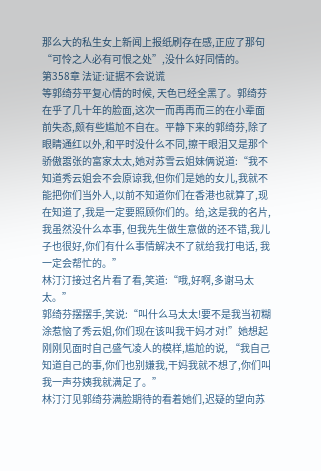那么大的私生女上新闻上报纸刷存在感,正应了那句“可怜之人必有可恨之处”,没什么好同情的。
第358章 法证:证据不会说谎
等郭绮芬平复心情的时候, 天色已经全黑了。郭绮芬在乎了几十年的脸面,这次一而再再而三的在小辈面前失态,颇有些尴尬不自在。平静下来的郭绮芬,除了眼睛通红以外,和平时没什么不同,擦干眼泪又是那个骄傲嚣张的富家太太,她对苏雪云姐妹俩说道:“我不知道秀云姐会不会原谅我,但你们是她的女儿,我就不能把你们当外人,以前不知道你们在香港也就算了,现在知道了,我是一定要照顾你们的。给,这是我的名片,我虽然没什么本事, 但我先生做生意做的还不错,我儿子也很好,你们有什么事情解决不了就给我打电话, 我一定会帮忙的。”
林汀汀接过名片看了看,笑道:“哦,好啊,多谢马太太。”
郭绮芬摆摆手,笑说:“叫什么马太太!要不是我当初糊涂惹恼了秀云姐,你们现在该叫我干妈才对!”她想起刚刚见面时自己盛气凌人的模样,尴尬的说, “我自己知道自己的事,你们也别嫌我,干妈我就不想了,你们叫我一声芬姨我就满足了。”
林汀汀见郭绮芬满脸期待的看着她们,迟疑的望向苏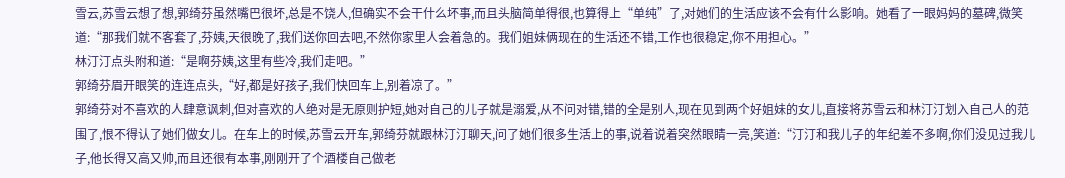雪云,苏雪云想了想,郭绮芬虽然嘴巴很坏,总是不饶人,但确实不会干什么坏事,而且头脑简单得很,也算得上“单纯”了,对她们的生活应该不会有什么影响。她看了一眼妈妈的墓碑,微笑道:“那我们就不客套了,芬姨,天很晚了,我们送你回去吧,不然你家里人会着急的。我们姐妹俩现在的生活还不错,工作也很稳定,你不用担心。”
林汀汀点头附和道:“是啊芬姨,这里有些冷,我们走吧。”
郭绮芬眉开眼笑的连连点头,“好,都是好孩子,我们快回车上,别着凉了。”
郭绮芬对不喜欢的人肆意讽刺,但对喜欢的人绝对是无原则护短,她对自己的儿子就是溺爱,从不问对错,错的全是别人,现在见到两个好姐妹的女儿,直接将苏雪云和林汀汀划入自己人的范围了,恨不得认了她们做女儿。在车上的时候,苏雪云开车,郭绮芬就跟林汀汀聊天,问了她们很多生活上的事,说着说着突然眼睛一亮,笑道:“汀汀和我儿子的年纪差不多啊,你们没见过我儿子,他长得又高又帅,而且还很有本事,刚刚开了个酒楼自己做老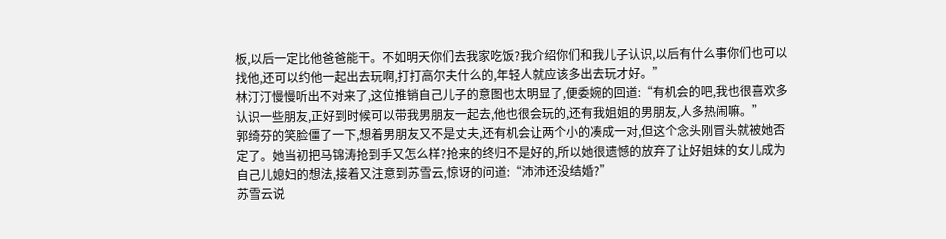板,以后一定比他爸爸能干。不如明天你们去我家吃饭?我介绍你们和我儿子认识,以后有什么事你们也可以找他,还可以约他一起出去玩啊,打打高尔夫什么的,年轻人就应该多出去玩才好。”
林汀汀慢慢听出不对来了,这位推销自己儿子的意图也太明显了,便委婉的回道:“有机会的吧,我也很喜欢多认识一些朋友,正好到时候可以带我男朋友一起去,他也很会玩的,还有我姐姐的男朋友,人多热闹嘛。”
郭绮芬的笑脸僵了一下,想着男朋友又不是丈夫,还有机会让两个小的凑成一对,但这个念头刚冒头就被她否定了。她当初把马锦涛抢到手又怎么样?抢来的终归不是好的,所以她很遗憾的放弃了让好姐妹的女儿成为自己儿媳妇的想法,接着又注意到苏雪云,惊讶的问道:“沛沛还没结婚?”
苏雪云说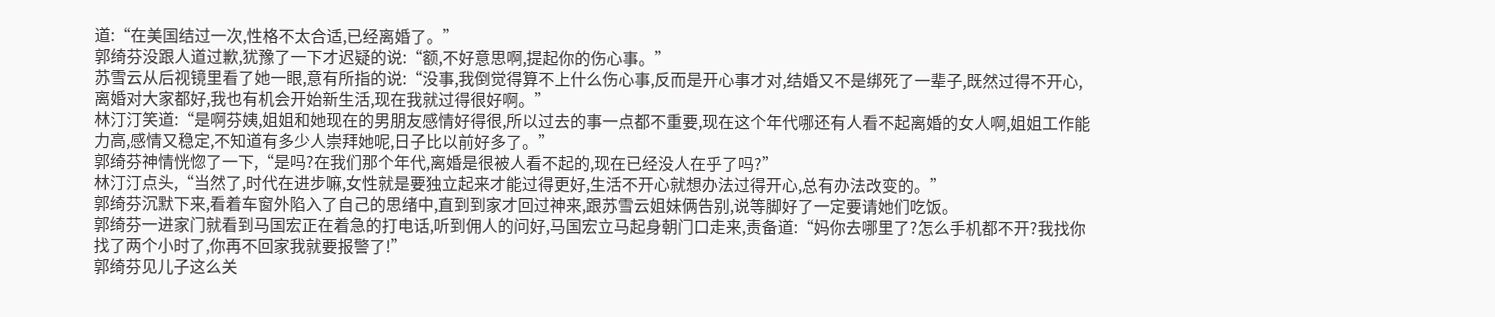道:“在美国结过一次,性格不太合适,已经离婚了。”
郭绮芬没跟人道过歉,犹豫了一下才迟疑的说:“额,不好意思啊,提起你的伤心事。”
苏雪云从后视镜里看了她一眼,意有所指的说:“没事,我倒觉得算不上什么伤心事,反而是开心事才对,结婚又不是绑死了一辈子,既然过得不开心,离婚对大家都好,我也有机会开始新生活,现在我就过得很好啊。”
林汀汀笑道:“是啊芬姨,姐姐和她现在的男朋友感情好得很,所以过去的事一点都不重要,现在这个年代哪还有人看不起离婚的女人啊,姐姐工作能力高,感情又稳定,不知道有多少人崇拜她呢,日子比以前好多了。”
郭绮芬神情恍惚了一下,“是吗?在我们那个年代,离婚是很被人看不起的,现在已经没人在乎了吗?”
林汀汀点头,“当然了,时代在进步嘛,女性就是要独立起来才能过得更好,生活不开心就想办法过得开心,总有办法改变的。”
郭绮芬沉默下来,看着车窗外陷入了自己的思绪中,直到到家才回过神来,跟苏雪云姐妹俩告别,说等脚好了一定要请她们吃饭。
郭绮芬一进家门就看到马国宏正在着急的打电话,听到佣人的问好,马国宏立马起身朝门口走来,责备道:“妈你去哪里了?怎么手机都不开?我找你找了两个小时了,你再不回家我就要报警了!”
郭绮芬见儿子这么关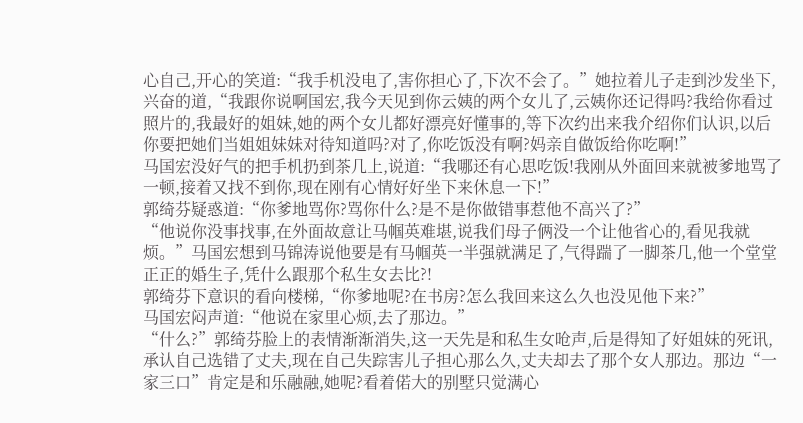心自己,开心的笑道:“我手机没电了,害你担心了,下次不会了。”她拉着儿子走到沙发坐下,兴奋的道,“我跟你说啊国宏,我今天见到你云姨的两个女儿了,云姨你还记得吗?我给你看过照片的,我最好的姐妹,她的两个女儿都好漂亮好懂事的,等下次约出来我介绍你们认识,以后你要把她们当姐姐妹妹对待知道吗?对了,你吃饭没有啊?妈亲自做饭给你吃啊!”
马国宏没好气的把手机扔到茶几上,说道:“我哪还有心思吃饭!我刚从外面回来就被爹地骂了一顿,接着又找不到你,现在刚有心情好好坐下来休息一下!”
郭绮芬疑惑道:“你爹地骂你?骂你什么?是不是你做错事惹他不高兴了?”
“他说你没事找事,在外面故意让马帼英难堪,说我们母子俩没一个让他省心的,看见我就烦。”马国宏想到马锦涛说他要是有马帼英一半强就满足了,气得踹了一脚茶几,他一个堂堂正正的婚生子,凭什么跟那个私生女去比?!
郭绮芬下意识的看向楼梯,“你爹地呢?在书房?怎么我回来这么久也没见他下来?”
马国宏闷声道:“他说在家里心烦,去了那边。”
“什么?”郭绮芬脸上的表情渐渐消失,这一天先是和私生女呛声,后是得知了好姐妹的死讯,承认自己选错了丈夫,现在自己失踪害儿子担心那么久,丈夫却去了那个女人那边。那边“一家三口”肯定是和乐融融,她呢?看着偌大的别墅只觉满心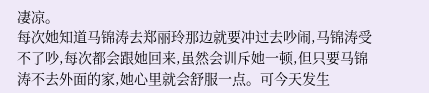凄凉。
每次她知道马锦涛去郑丽玲那边就要冲过去吵闹,马锦涛受不了吵,每次都会跟她回来,虽然会训斥她一顿,但只要马锦涛不去外面的家,她心里就会舒服一点。可今天发生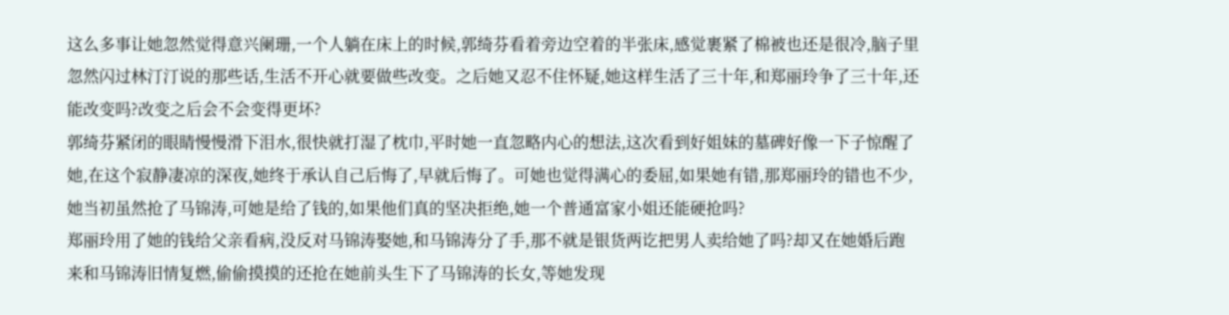这么多事让她忽然觉得意兴阑珊,一个人躺在床上的时候,郭绮芬看着旁边空着的半张床,感觉裹紧了棉被也还是很冷,脑子里忽然闪过林汀汀说的那些话,生活不开心就要做些改变。之后她又忍不住怀疑,她这样生活了三十年,和郑丽玲争了三十年,还能改变吗?改变之后会不会变得更坏?
郭绮芬紧闭的眼睛慢慢滑下泪水,很快就打湿了枕巾,平时她一直忽略内心的想法,这次看到好姐妹的墓碑好像一下子惊醒了她,在这个寂静凄凉的深夜,她终于承认自己后悔了,早就后悔了。可她也觉得满心的委屈,如果她有错,那郑丽玲的错也不少,她当初虽然抢了马锦涛,可她是给了钱的,如果他们真的坚决拒绝,她一个普通富家小姐还能硬抢吗?
郑丽玲用了她的钱给父亲看病,没反对马锦涛娶她,和马锦涛分了手,那不就是银货两讫把男人卖给她了吗?却又在她婚后跑来和马锦涛旧情复燃,偷偷摸摸的还抢在她前头生下了马锦涛的长女,等她发现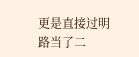更是直接过明路当了二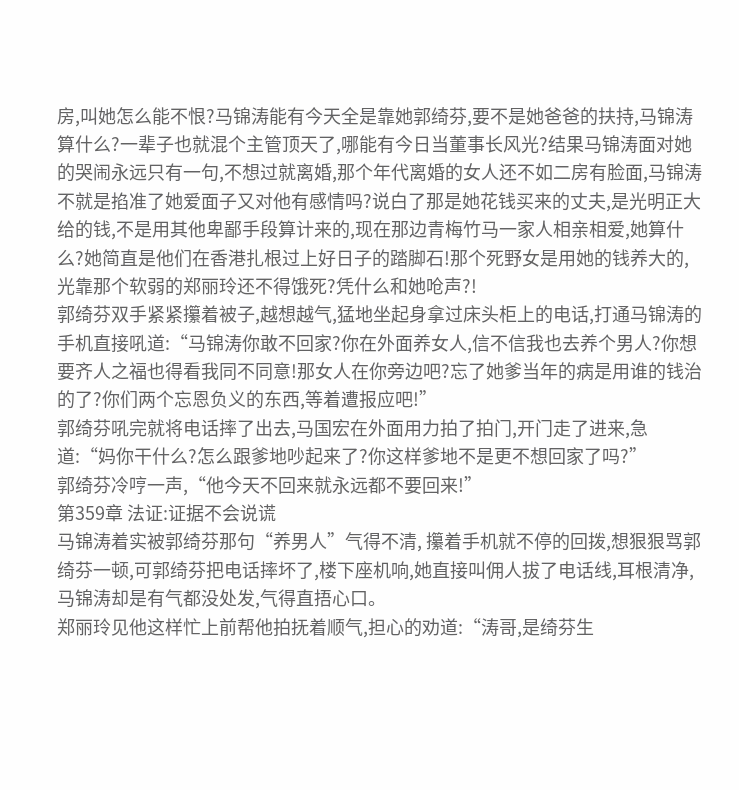房,叫她怎么能不恨?马锦涛能有今天全是靠她郭绮芬,要不是她爸爸的扶持,马锦涛算什么?一辈子也就混个主管顶天了,哪能有今日当董事长风光?结果马锦涛面对她的哭闹永远只有一句,不想过就离婚,那个年代离婚的女人还不如二房有脸面,马锦涛不就是掐准了她爱面子又对他有感情吗?说白了那是她花钱买来的丈夫,是光明正大给的钱,不是用其他卑鄙手段算计来的,现在那边青梅竹马一家人相亲相爱,她算什么?她简直是他们在香港扎根过上好日子的踏脚石!那个死野女是用她的钱养大的,光靠那个软弱的郑丽玲还不得饿死?凭什么和她呛声?!
郭绮芬双手紧紧攥着被子,越想越气,猛地坐起身拿过床头柜上的电话,打通马锦涛的手机直接吼道:“马锦涛你敢不回家?你在外面养女人,信不信我也去养个男人?你想要齐人之福也得看我同不同意!那女人在你旁边吧?忘了她爹当年的病是用谁的钱治的了?你们两个忘恩负义的东西,等着遭报应吧!”
郭绮芬吼完就将电话摔了出去,马国宏在外面用力拍了拍门,开门走了进来,急道:“妈你干什么?怎么跟爹地吵起来了?你这样爹地不是更不想回家了吗?”
郭绮芬冷哼一声,“他今天不回来就永远都不要回来!”
第359章 法证:证据不会说谎
马锦涛着实被郭绮芬那句“养男人”气得不清, 攥着手机就不停的回拨,想狠狠骂郭绮芬一顿,可郭绮芬把电话摔坏了,楼下座机响,她直接叫佣人拔了电话线,耳根清净,马锦涛却是有气都没处发,气得直捂心口。
郑丽玲见他这样忙上前帮他拍抚着顺气,担心的劝道:“涛哥,是绮芬生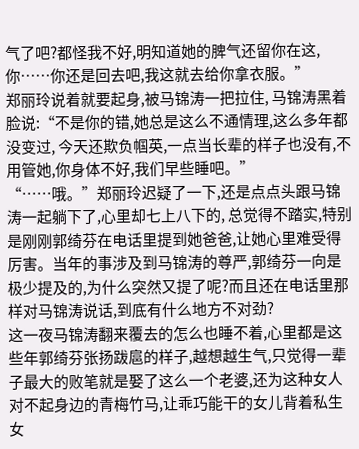气了吧?都怪我不好,明知道她的脾气还留你在这,你……你还是回去吧,我这就去给你拿衣服。”
郑丽玲说着就要起身,被马锦涛一把拉住, 马锦涛黑着脸说:“不是你的错,她总是这么不通情理,这么多年都没变过, 今天还欺负帼英,一点当长辈的样子也没有,不用管她,你身体不好,我们早些睡吧。”
“……哦。”郑丽玲迟疑了一下,还是点点头跟马锦涛一起躺下了,心里却七上八下的, 总觉得不踏实,特别是刚刚郭绮芬在电话里提到她爸爸,让她心里难受得厉害。当年的事涉及到马锦涛的尊严,郭绮芬一向是极少提及的,为什么突然又提了呢?而且还在电话里那样对马锦涛说话,到底有什么地方不对劲?
这一夜马锦涛翻来覆去的怎么也睡不着,心里都是这些年郭绮芬张扬跋扈的样子,越想越生气,只觉得一辈子最大的败笔就是娶了这么一个老婆,还为这种女人对不起身边的青梅竹马,让乖巧能干的女儿背着私生女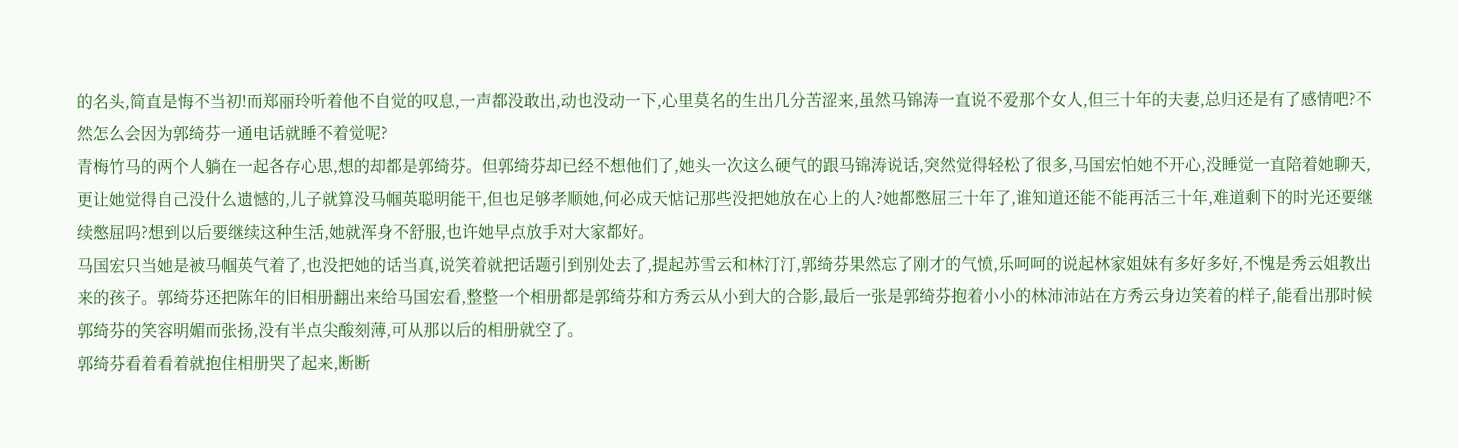的名头,简直是悔不当初!而郑丽玲听着他不自觉的叹息,一声都没敢出,动也没动一下,心里莫名的生出几分苦涩来,虽然马锦涛一直说不爱那个女人,但三十年的夫妻,总归还是有了感情吧?不然怎么会因为郭绮芬一通电话就睡不着觉呢?
青梅竹马的两个人躺在一起各存心思,想的却都是郭绮芬。但郭绮芬却已经不想他们了,她头一次这么硬气的跟马锦涛说话,突然觉得轻松了很多,马国宏怕她不开心,没睡觉一直陪着她聊天,更让她觉得自己没什么遗憾的,儿子就算没马帼英聪明能干,但也足够孝顺她,何必成天惦记那些没把她放在心上的人?她都憋屈三十年了,谁知道还能不能再活三十年,难道剩下的时光还要继续憋屈吗?想到以后要继续这种生活,她就浑身不舒服,也许她早点放手对大家都好。
马国宏只当她是被马帼英气着了,也没把她的话当真,说笑着就把话题引到别处去了,提起苏雪云和林汀汀,郭绮芬果然忘了刚才的气愤,乐呵呵的说起林家姐妹有多好多好,不愧是秀云姐教出来的孩子。郭绮芬还把陈年的旧相册翻出来给马国宏看,整整一个相册都是郭绮芬和方秀云从小到大的合影,最后一张是郭绮芬抱着小小的林沛沛站在方秀云身边笑着的样子,能看出那时候郭绮芬的笑容明媚而张扬,没有半点尖酸刻薄,可从那以后的相册就空了。
郭绮芬看着看着就抱住相册哭了起来,断断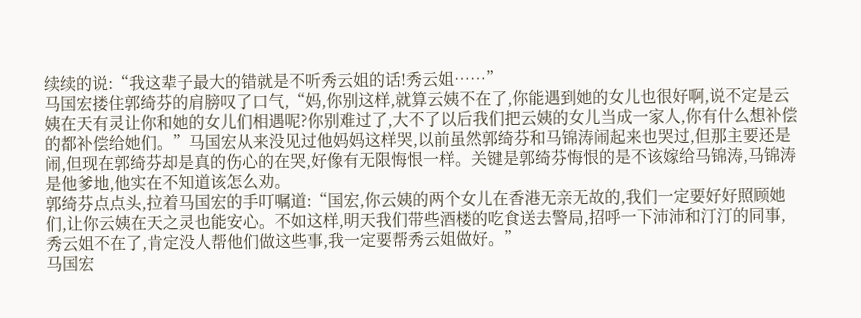续续的说:“我这辈子最大的错就是不听秀云姐的话!秀云姐……”
马国宏搂住郭绮芬的肩膀叹了口气,“妈,你别这样,就算云姨不在了,你能遇到她的女儿也很好啊,说不定是云姨在天有灵让你和她的女儿们相遇呢?你别难过了,大不了以后我们把云姨的女儿当成一家人,你有什么想补偿的都补偿给她们。”马国宏从来没见过他妈妈这样哭,以前虽然郭绮芬和马锦涛闹起来也哭过,但那主要还是闹,但现在郭绮芬却是真的伤心的在哭,好像有无限悔恨一样。关键是郭绮芬悔恨的是不该嫁给马锦涛,马锦涛是他爹地,他实在不知道该怎么劝。
郭绮芬点点头,拉着马国宏的手叮嘱道:“国宏,你云姨的两个女儿在香港无亲无故的,我们一定要好好照顾她们,让你云姨在天之灵也能安心。不如这样,明天我们带些酒楼的吃食送去警局,招呼一下沛沛和汀汀的同事,秀云姐不在了,肯定没人帮他们做这些事,我一定要帮秀云姐做好。”
马国宏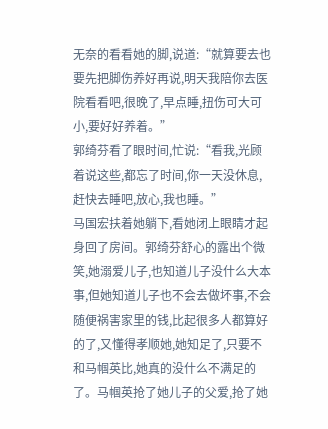无奈的看看她的脚,说道:“就算要去也要先把脚伤养好再说,明天我陪你去医院看看吧,很晚了,早点睡,扭伤可大可小,要好好养着。”
郭绮芬看了眼时间,忙说:“看我,光顾着说这些,都忘了时间,你一天没休息,赶快去睡吧,放心,我也睡。”
马国宏扶着她躺下,看她闭上眼睛才起身回了房间。郭绮芬舒心的露出个微笑,她溺爱儿子,也知道儿子没什么大本事,但她知道儿子也不会去做坏事,不会随便祸害家里的钱,比起很多人都算好的了,又懂得孝顺她,她知足了,只要不和马帼英比,她真的没什么不满足的了。马帼英抢了她儿子的父爱,抢了她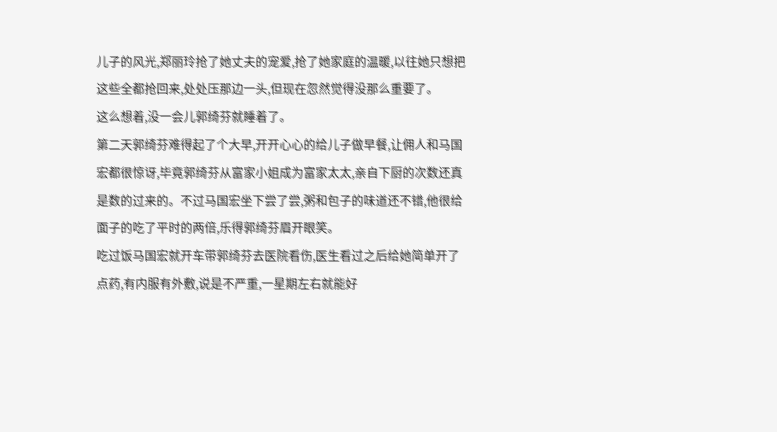儿子的风光,郑丽玲抢了她丈夫的宠爱,抢了她家庭的温暖,以往她只想把这些全都抢回来,处处压那边一头,但现在忽然觉得没那么重要了。
这么想着,没一会儿郭绮芬就睡着了。
第二天郭绮芬难得起了个大早,开开心心的给儿子做早餐,让佣人和马国宏都很惊讶,毕竟郭绮芬从富家小姐成为富家太太,亲自下厨的次数还真是数的过来的。不过马国宏坐下尝了尝,粥和包子的味道还不错,他很给面子的吃了平时的两倍,乐得郭绮芬眉开眼笑。
吃过饭马国宏就开车带郭绮芬去医院看伤,医生看过之后给她简单开了点药,有内服有外敷,说是不严重,一星期左右就能好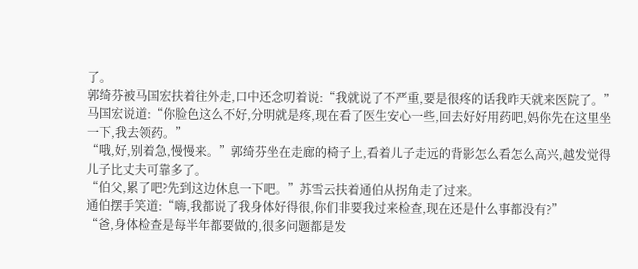了。
郭绮芬被马国宏扶着往外走,口中还念叨着说:“我就说了不严重,要是很疼的话我昨天就来医院了。”
马国宏说道:“你脸色这么不好,分明就是疼,现在看了医生安心一些,回去好好用药吧,妈你先在这里坐一下,我去领药。”
“哦,好,别着急,慢慢来。”郭绮芬坐在走廊的椅子上,看着儿子走远的背影怎么看怎么高兴,越发觉得儿子比丈夫可靠多了。
“伯父,累了吧?先到这边休息一下吧。”苏雪云扶着通伯从拐角走了过来。
通伯摆手笑道:“嗨,我都说了我身体好得很,你们非要我过来检查,现在还是什么事都没有?”
“爸,身体检查是每半年都要做的,很多问题都是发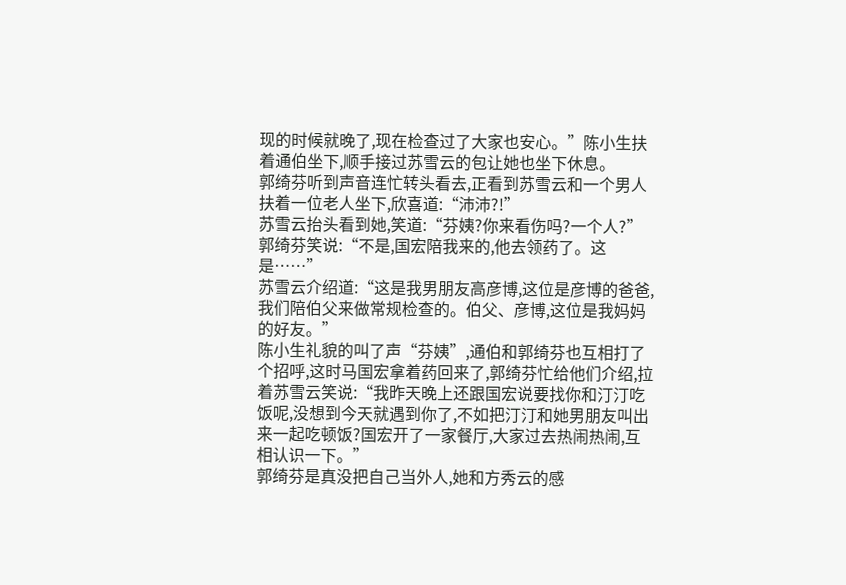现的时候就晚了,现在检查过了大家也安心。”陈小生扶着通伯坐下,顺手接过苏雪云的包让她也坐下休息。
郭绮芬听到声音连忙转头看去,正看到苏雪云和一个男人扶着一位老人坐下,欣喜道:“沛沛?!”
苏雪云抬头看到她,笑道:“芬姨?你来看伤吗?一个人?”
郭绮芬笑说:“不是,国宏陪我来的,他去领药了。这是……”
苏雪云介绍道:“这是我男朋友高彦博,这位是彦博的爸爸,我们陪伯父来做常规检查的。伯父、彦博,这位是我妈妈的好友。”
陈小生礼貌的叫了声“芬姨”,通伯和郭绮芬也互相打了个招呼,这时马国宏拿着药回来了,郭绮芬忙给他们介绍,拉着苏雪云笑说:“我昨天晚上还跟国宏说要找你和汀汀吃饭呢,没想到今天就遇到你了,不如把汀汀和她男朋友叫出来一起吃顿饭?国宏开了一家餐厅,大家过去热闹热闹,互相认识一下。”
郭绮芬是真没把自己当外人,她和方秀云的感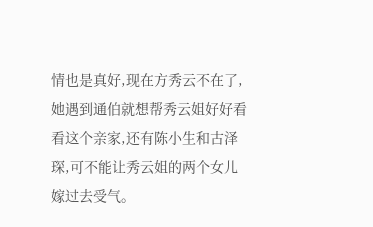情也是真好,现在方秀云不在了,她遇到通伯就想帮秀云姐好好看看这个亲家,还有陈小生和古泽琛,可不能让秀云姐的两个女儿嫁过去受气。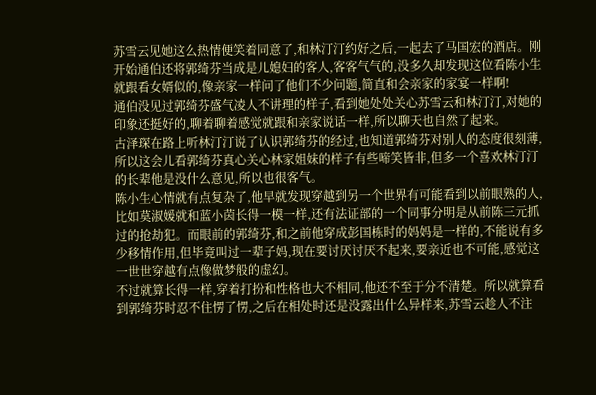苏雪云见她这么热情便笑着同意了,和林汀汀约好之后,一起去了马国宏的酒店。刚开始通伯还将郭绮芬当成是儿媳妇的客人,客客气气的,没多久却发现这位看陈小生就跟看女婿似的,像亲家一样问了他们不少问题,简直和会亲家的家宴一样啊!
通伯没见过郭绮芬盛气凌人不讲理的样子,看到她处处关心苏雪云和林汀汀,对她的印象还挺好的,聊着聊着感觉就跟和亲家说话一样,所以聊天也自然了起来。
古泽琛在路上听林汀汀说了认识郭绮芬的经过,也知道郭绮芬对别人的态度很刻薄,所以这会儿看郭绮芬真心关心林家姐妹的样子有些啼笑皆非,但多一个喜欢林汀汀的长辈他是没什么意见,所以也很客气。
陈小生心情就有点复杂了,他早就发现穿越到另一个世界有可能看到以前眼熟的人,比如莫淑媛就和蓝小茵长得一模一样,还有法证部的一个同事分明是从前陈三元抓过的抢劫犯。而眼前的郭绮芬,和之前他穿成彭国栋时的妈妈是一样的,不能说有多少移情作用,但毕竟叫过一辈子妈,现在要讨厌讨厌不起来,要亲近也不可能,感觉这一世世穿越有点像做梦般的虚幻。
不过就算长得一样,穿着打扮和性格也大不相同,他还不至于分不清楚。所以就算看到郭绮芬时忍不住愣了愣,之后在相处时还是没露出什么异样来,苏雪云趁人不注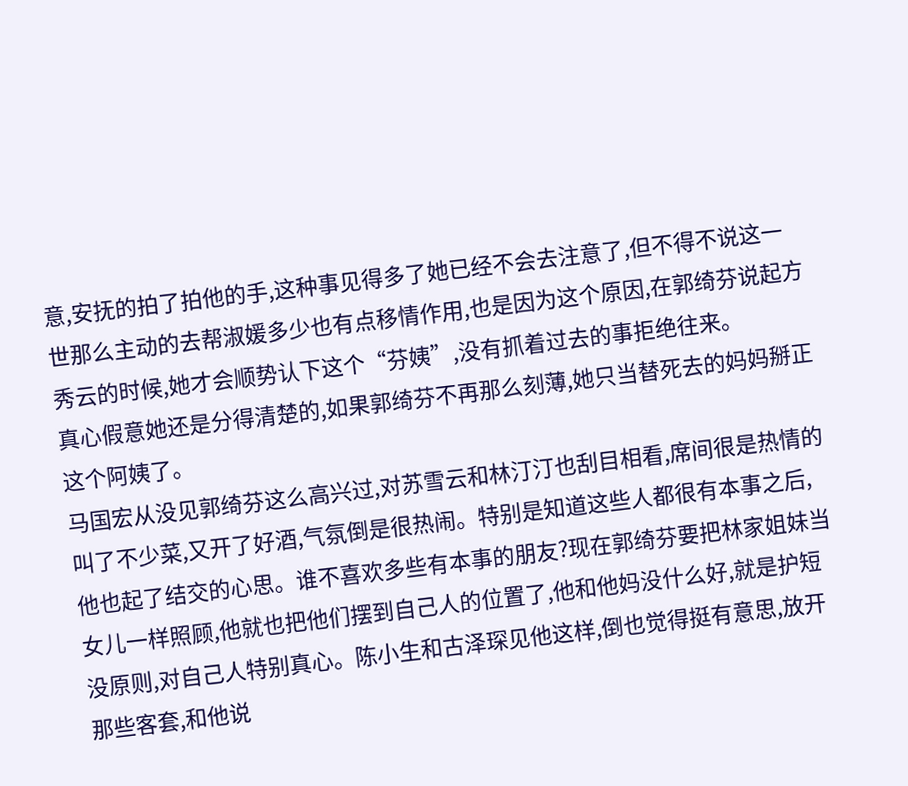意,安抚的拍了拍他的手,这种事见得多了她已经不会去注意了,但不得不说这一世那么主动的去帮淑媛多少也有点移情作用,也是因为这个原因,在郭绮芬说起方秀云的时候,她才会顺势认下这个“芬姨”,没有抓着过去的事拒绝往来。
真心假意她还是分得清楚的,如果郭绮芬不再那么刻薄,她只当替死去的妈妈掰正这个阿姨了。
马国宏从没见郭绮芬这么高兴过,对苏雪云和林汀汀也刮目相看,席间很是热情的叫了不少菜,又开了好酒,气氛倒是很热闹。特别是知道这些人都很有本事之后,他也起了结交的心思。谁不喜欢多些有本事的朋友?现在郭绮芬要把林家姐妹当女儿一样照顾,他就也把他们摆到自己人的位置了,他和他妈没什么好,就是护短没原则,对自己人特别真心。陈小生和古泽琛见他这样,倒也觉得挺有意思,放开那些客套,和他说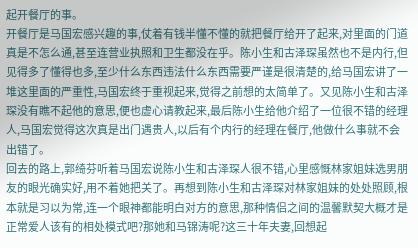起开餐厅的事。
开餐厅是马国宏感兴趣的事,仗着有钱半懂不懂的就把餐厅给开了起来,对里面的门道真是不怎么通,甚至连营业执照和卫生都没在乎。陈小生和古泽琛虽然也不是内行,但见得多了懂得也多,至少什么东西违法什么东西需要严谨是很清楚的,给马国宏讲了一堆这里面的严重性,马国宏终于重视起来,觉得之前想的太简单了。又见陈小生和古泽琛没有瞧不起他的意思,便也虚心请教起来,最后陈小生给他介绍了一位很不错的经理人,马国宏觉得这次真是出门遇贵人,以后有个内行的经理在餐厅,他做什么事就不会出错了。
回去的路上,郭绮芬听着马国宏说陈小生和古泽琛人很不错,心里感慨林家姐妹选男朋友的眼光确实好,用不着她把关了。再想到陈小生和古泽琛对林家姐妹的处处照顾,根本就是习以为常,连一个眼神都能明白对方的意思,那种情侣之间的温馨默契大概才是正常爱人该有的相处模式吧?那她和马锦涛呢?这三十年夫妻,回想起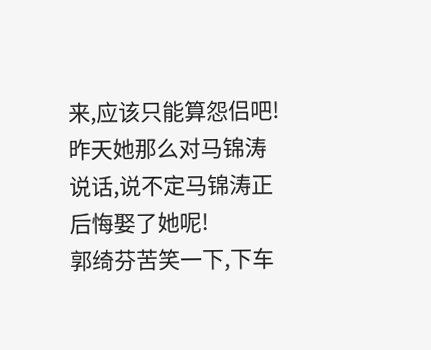来,应该只能算怨侣吧!昨天她那么对马锦涛说话,说不定马锦涛正后悔娶了她呢!
郭绮芬苦笑一下,下车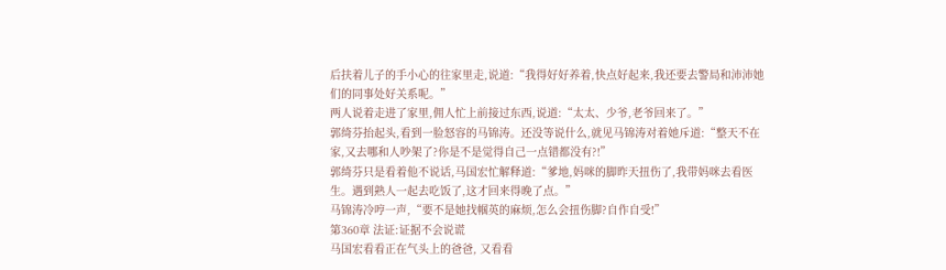后扶着儿子的手小心的往家里走,说道:“我得好好养着,快点好起来,我还要去警局和沛沛她们的同事处好关系呢。”
两人说着走进了家里,佣人忙上前接过东西,说道:“太太、少爷,老爷回来了。”
郭绮芬抬起头,看到一脸怒容的马锦涛。还没等说什么,就见马锦涛对着她斥道:“整天不在家,又去哪和人吵架了?你是不是觉得自己一点错都没有?!”
郭绮芬只是看着他不说话,马国宏忙解释道:“爹地,妈咪的脚昨天扭伤了,我带妈咪去看医生。遇到熟人一起去吃饭了,这才回来得晚了点。”
马锦涛冷哼一声,“要不是她找帼英的麻烦,怎么会扭伤脚?自作自受!”
第360章 法证:证据不会说谎
马国宏看看正在气头上的爸爸, 又看看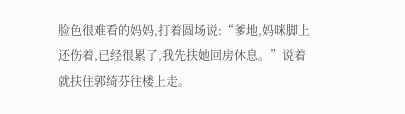脸色很难看的妈妈,打着圆场说:“爹地,妈咪脚上还伤着,已经很累了,我先扶她回房休息。”说着就扶住郭绮芬往楼上走。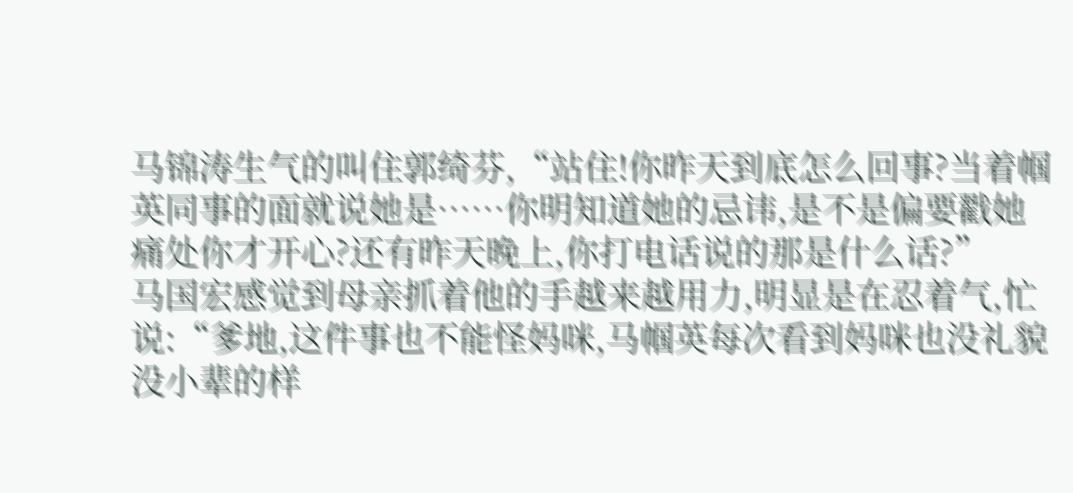马锦涛生气的叫住郭绮芬,“站住!你昨天到底怎么回事?当着帼英同事的面就说她是……你明知道她的忌讳,是不是偏要戳她痛处你才开心?还有昨天晚上,你打电话说的那是什么话?”
马国宏感觉到母亲抓着他的手越来越用力,明显是在忍着气,忙说:“爹地,这件事也不能怪妈咪,马帼英每次看到妈咪也没礼貌没小辈的样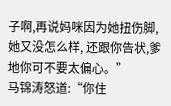子啊,再说妈咪因为她扭伤脚,她又没怎么样, 还跟你告状,爹地你可不要太偏心。”
马锦涛怒道:“你住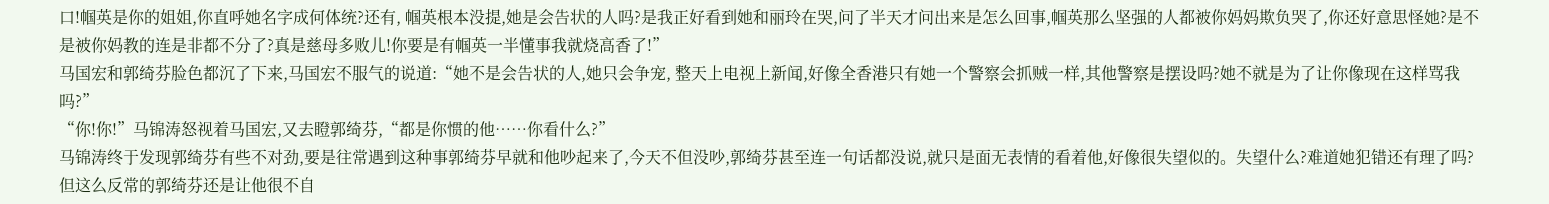口!帼英是你的姐姐,你直呼她名字成何体统?还有, 帼英根本没提,她是会告状的人吗?是我正好看到她和丽玲在哭,问了半天才问出来是怎么回事,帼英那么坚强的人都被你妈妈欺负哭了,你还好意思怪她?是不是被你妈教的连是非都不分了?真是慈母多败儿!你要是有帼英一半懂事我就烧高香了!”
马国宏和郭绮芬脸色都沉了下来,马国宏不服气的说道:“她不是会告状的人,她只会争宠, 整天上电视上新闻,好像全香港只有她一个警察会抓贼一样,其他警察是摆设吗?她不就是为了让你像现在这样骂我吗?”
“你!你!”马锦涛怒视着马国宏,又去瞪郭绮芬,“都是你惯的他……你看什么?”
马锦涛终于发现郭绮芬有些不对劲,要是往常遇到这种事郭绮芬早就和他吵起来了,今天不但没吵,郭绮芬甚至连一句话都没说,就只是面无表情的看着他,好像很失望似的。失望什么?难道她犯错还有理了吗?但这么反常的郭绮芬还是让他很不自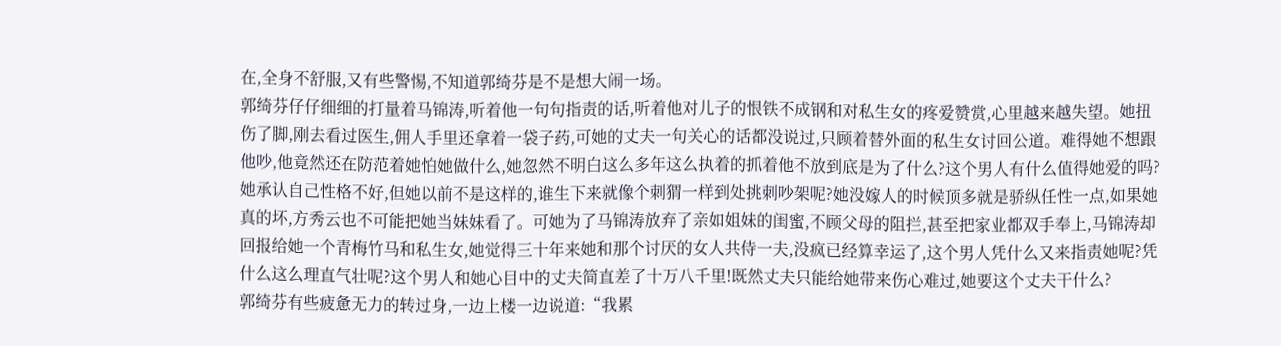在,全身不舒服,又有些警惕,不知道郭绮芬是不是想大闹一场。
郭绮芬仔仔细细的打量着马锦涛,听着他一句句指责的话,听着他对儿子的恨铁不成钢和对私生女的疼爱赞赏,心里越来越失望。她扭伤了脚,刚去看过医生,佣人手里还拿着一袋子药,可她的丈夫一句关心的话都没说过,只顾着替外面的私生女讨回公道。难得她不想跟他吵,他竟然还在防范着她怕她做什么,她忽然不明白这么多年这么执着的抓着他不放到底是为了什么?这个男人有什么值得她爱的吗?
她承认自己性格不好,但她以前不是这样的,谁生下来就像个刺猬一样到处挑刺吵架呢?她没嫁人的时候顶多就是骄纵任性一点,如果她真的坏,方秀云也不可能把她当妹妹看了。可她为了马锦涛放弃了亲如姐妹的闺蜜,不顾父母的阻拦,甚至把家业都双手奉上,马锦涛却回报给她一个青梅竹马和私生女,她觉得三十年来她和那个讨厌的女人共侍一夫,没疯已经算幸运了,这个男人凭什么又来指责她呢?凭什么这么理直气壮呢?这个男人和她心目中的丈夫简直差了十万八千里!既然丈夫只能给她带来伤心难过,她要这个丈夫干什么?
郭绮芬有些疲惫无力的转过身,一边上楼一边说道:“我累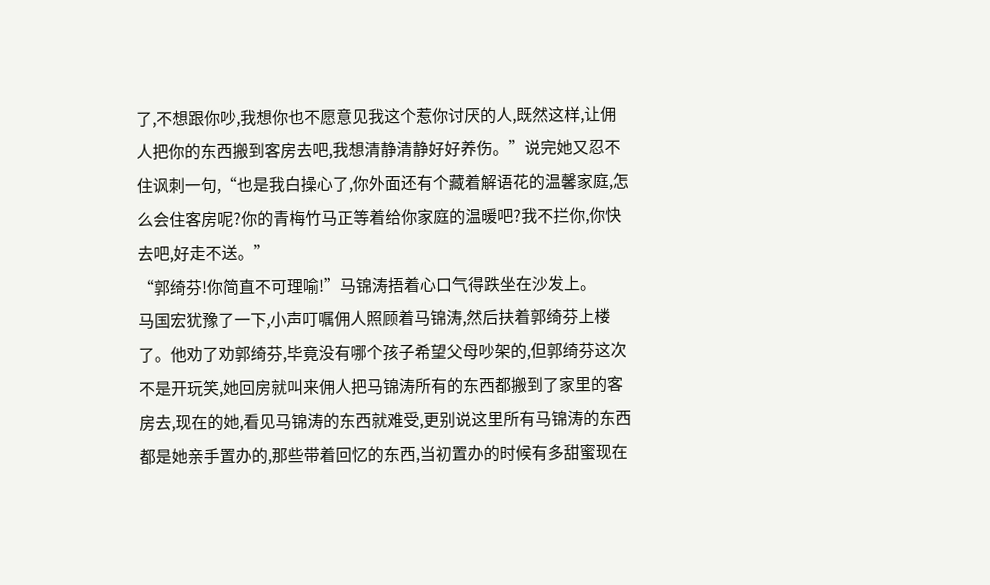了,不想跟你吵,我想你也不愿意见我这个惹你讨厌的人,既然这样,让佣人把你的东西搬到客房去吧,我想清静清静好好养伤。”说完她又忍不住讽刺一句,“也是我白操心了,你外面还有个藏着解语花的温馨家庭,怎么会住客房呢?你的青梅竹马正等着给你家庭的温暖吧?我不拦你,你快去吧,好走不送。”
“郭绮芬!你简直不可理喻!”马锦涛捂着心口气得跌坐在沙发上。
马国宏犹豫了一下,小声叮嘱佣人照顾着马锦涛,然后扶着郭绮芬上楼了。他劝了劝郭绮芬,毕竟没有哪个孩子希望父母吵架的,但郭绮芬这次不是开玩笑,她回房就叫来佣人把马锦涛所有的东西都搬到了家里的客房去,现在的她,看见马锦涛的东西就难受,更别说这里所有马锦涛的东西都是她亲手置办的,那些带着回忆的东西,当初置办的时候有多甜蜜现在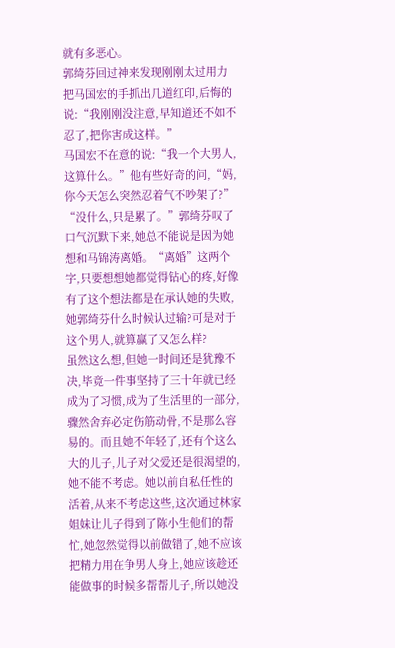就有多恶心。
郭绮芬回过神来发现刚刚太过用力把马国宏的手抓出几道红印,后悔的说:“我刚刚没注意,早知道还不如不忍了,把你害成这样。”
马国宏不在意的说:“我一个大男人,这算什么。”他有些好奇的问,“妈,你今天怎么突然忍着气不吵架了?”
“没什么,只是累了。”郭绮芬叹了口气沉默下来,她总不能说是因为她想和马锦涛离婚。“离婚”这两个字,只要想想她都觉得钻心的疼,好像有了这个想法都是在承认她的失败,她郭绮芬什么时候认过输?可是对于这个男人,就算赢了又怎么样?
虽然这么想,但她一时间还是犹豫不决,毕竟一件事坚持了三十年就已经成为了习惯,成为了生活里的一部分,骤然舍弃必定伤筋动骨,不是那么容易的。而且她不年轻了,还有个这么大的儿子,儿子对父爱还是很渴望的,她不能不考虑。她以前自私任性的活着,从来不考虑这些,这次通过林家姐妹让儿子得到了陈小生他们的帮忙,她忽然觉得以前做错了,她不应该把精力用在争男人身上,她应该趁还能做事的时候多帮帮儿子,所以她没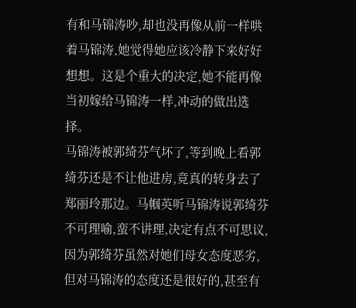有和马锦涛吵,却也没再像从前一样哄着马锦涛,她觉得她应该冷静下来好好想想。这是个重大的决定,她不能再像当初嫁给马锦涛一样,冲动的做出选择。
马锦涛被郭绮芬气坏了,等到晚上看郭绮芬还是不让他进房,竟真的转身去了郑丽玲那边。马帼英听马锦涛说郭绮芬不可理喻,蛮不讲理,决定有点不可思议,因为郭绮芬虽然对她们母女态度恶劣,但对马锦涛的态度还是很好的,甚至有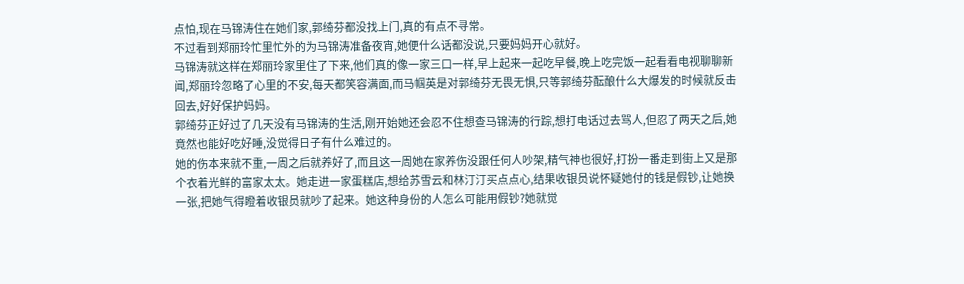点怕,现在马锦涛住在她们家,郭绮芬都没找上门,真的有点不寻常。
不过看到郑丽玲忙里忙外的为马锦涛准备夜宵,她便什么话都没说,只要妈妈开心就好。
马锦涛就这样在郑丽玲家里住了下来,他们真的像一家三口一样,早上起来一起吃早餐,晚上吃完饭一起看看电视聊聊新闻,郑丽玲忽略了心里的不安,每天都笑容满面,而马帼英是对郭绮芬无畏无惧,只等郭绮芬酝酿什么大爆发的时候就反击回去,好好保护妈妈。
郭绮芬正好过了几天没有马锦涛的生活,刚开始她还会忍不住想查马锦涛的行踪,想打电话过去骂人,但忍了两天之后,她竟然也能好吃好睡,没觉得日子有什么难过的。
她的伤本来就不重,一周之后就养好了,而且这一周她在家养伤没跟任何人吵架,精气神也很好,打扮一番走到街上又是那个衣着光鲜的富家太太。她走进一家蛋糕店,想给苏雪云和林汀汀买点点心,结果收银员说怀疑她付的钱是假钞,让她换一张,把她气得瞪着收银员就吵了起来。她这种身份的人怎么可能用假钞?她就觉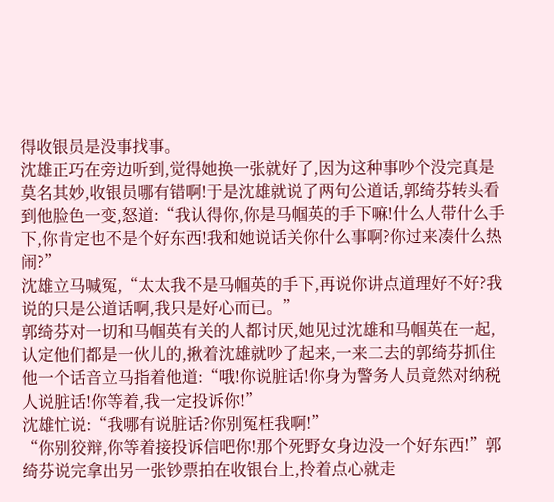得收银员是没事找事。
沈雄正巧在旁边听到,觉得她换一张就好了,因为这种事吵个没完真是莫名其妙,收银员哪有错啊!于是沈雄就说了两句公道话,郭绮芬转头看到他脸色一变,怒道:“我认得你,你是马帼英的手下嘛!什么人带什么手下,你肯定也不是个好东西!我和她说话关你什么事啊?你过来凑什么热闹?”
沈雄立马喊冤,“太太我不是马帼英的手下,再说你讲点道理好不好?我说的只是公道话啊,我只是好心而已。”
郭绮芬对一切和马帼英有关的人都讨厌,她见过沈雄和马帼英在一起,认定他们都是一伙儿的,揪着沈雄就吵了起来,一来二去的郭绮芬抓住他一个话音立马指着他道:“哦!你说脏话!你身为警务人员竟然对纳税人说脏话!你等着,我一定投诉你!”
沈雄忙说:“我哪有说脏话?你别冤枉我啊!”
“你别狡辩,你等着接投诉信吧你!那个死野女身边没一个好东西!”郭绮芬说完拿出另一张钞票拍在收银台上,拎着点心就走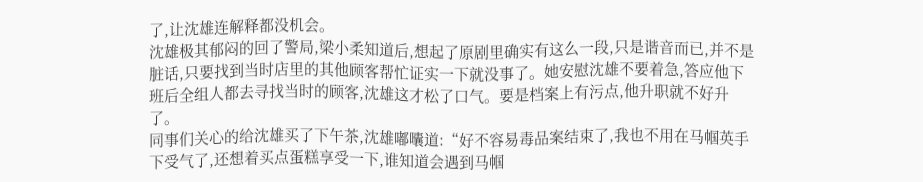了,让沈雄连解释都没机会。
沈雄极其郁闷的回了警局,梁小柔知道后,想起了原剧里确实有这么一段,只是谐音而已,并不是脏话,只要找到当时店里的其他顾客帮忙证实一下就没事了。她安慰沈雄不要着急,答应他下班后全组人都去寻找当时的顾客,沈雄这才松了口气。要是档案上有污点,他升职就不好升了。
同事们关心的给沈雄买了下午茶,沈雄嘟囔道:“好不容易毒品案结束了,我也不用在马帼英手下受气了,还想着买点蛋糕享受一下,谁知道会遇到马帼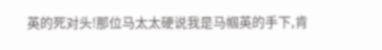英的死对头!那位马太太硬说我是马帼英的手下,肯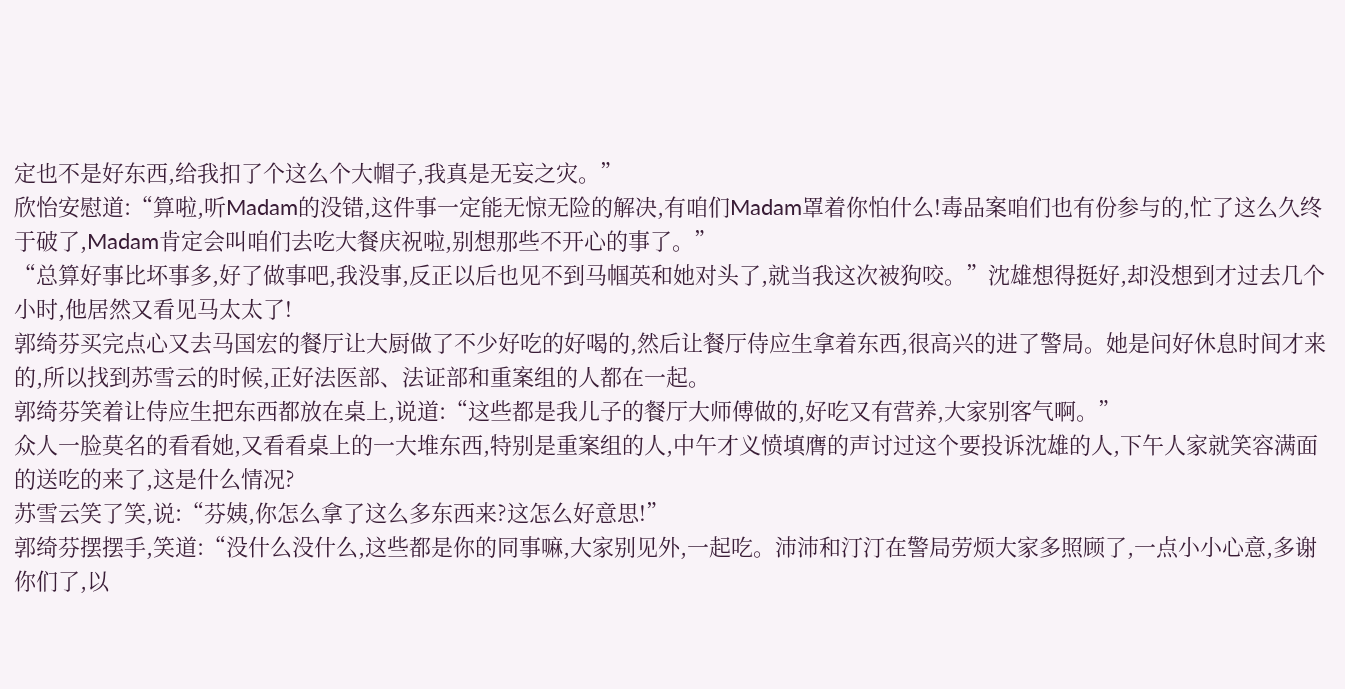定也不是好东西,给我扣了个这么个大帽子,我真是无妄之灾。”
欣怡安慰道:“算啦,听Madam的没错,这件事一定能无惊无险的解决,有咱们Madam罩着你怕什么!毒品案咱们也有份参与的,忙了这么久终于破了,Madam肯定会叫咱们去吃大餐庆祝啦,别想那些不开心的事了。”
“总算好事比坏事多,好了做事吧,我没事,反正以后也见不到马帼英和她对头了,就当我这次被狗咬。”沈雄想得挺好,却没想到才过去几个小时,他居然又看见马太太了!
郭绮芬买完点心又去马国宏的餐厅让大厨做了不少好吃的好喝的,然后让餐厅侍应生拿着东西,很高兴的进了警局。她是问好休息时间才来的,所以找到苏雪云的时候,正好法医部、法证部和重案组的人都在一起。
郭绮芬笑着让侍应生把东西都放在桌上,说道:“这些都是我儿子的餐厅大师傅做的,好吃又有营养,大家别客气啊。”
众人一脸莫名的看看她,又看看桌上的一大堆东西,特别是重案组的人,中午才义愤填膺的声讨过这个要投诉沈雄的人,下午人家就笑容满面的送吃的来了,这是什么情况?
苏雪云笑了笑,说:“芬姨,你怎么拿了这么多东西来?这怎么好意思!”
郭绮芬摆摆手,笑道:“没什么没什么,这些都是你的同事嘛,大家别见外,一起吃。沛沛和汀汀在警局劳烦大家多照顾了,一点小小心意,多谢你们了,以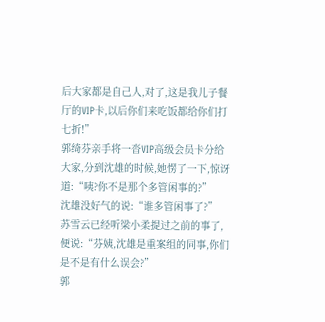后大家都是自己人,对了,这是我儿子餐厅的VIP卡,以后你们来吃饭都给你们打七折!”
郭绮芬亲手将一沓VIP高级会员卡分给大家,分到沈雄的时候,她愣了一下,惊讶道:“咦?你不是那个多管闲事的?”
沈雄没好气的说:“谁多管闲事了?”
苏雪云已经听梁小柔提过之前的事了,便说:“芬姨,沈雄是重案组的同事,你们是不是有什么误会?”
郭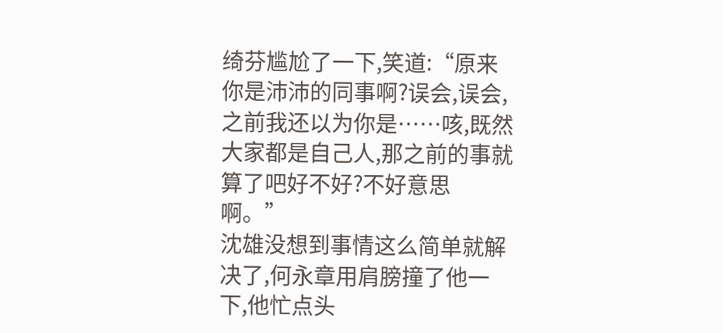绮芬尴尬了一下,笑道:“原来你是沛沛的同事啊?误会,误会,之前我还以为你是……咳,既然大家都是自己人,那之前的事就算了吧好不好?不好意思啊。”
沈雄没想到事情这么简单就解决了,何永章用肩膀撞了他一下,他忙点头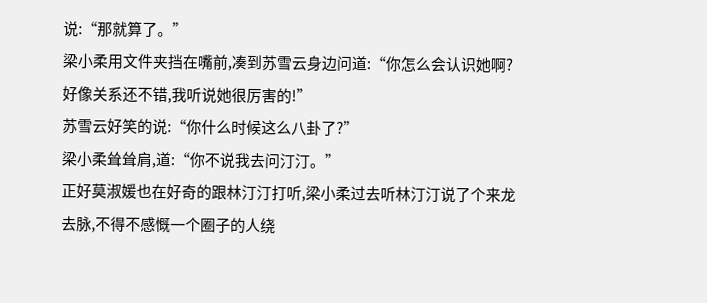说:“那就算了。”
梁小柔用文件夹挡在嘴前,凑到苏雪云身边问道:“你怎么会认识她啊?好像关系还不错,我听说她很厉害的!”
苏雪云好笑的说:“你什么时候这么八卦了?”
梁小柔耸耸肩,道:“你不说我去问汀汀。”
正好莫淑媛也在好奇的跟林汀汀打听,梁小柔过去听林汀汀说了个来龙去脉,不得不感慨一个圈子的人绕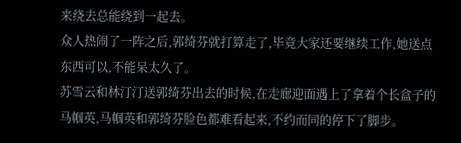来绕去总能绕到一起去。
众人热闹了一阵之后,郭绮芬就打算走了,毕竟大家还要继续工作,她送点东西可以,不能呆太久了。
苏雪云和林汀汀送郭绮芬出去的时候,在走廊迎面遇上了拿着个长盒子的马帼英,马帼英和郭绮芬脸色都难看起来,不约而同的停下了脚步。